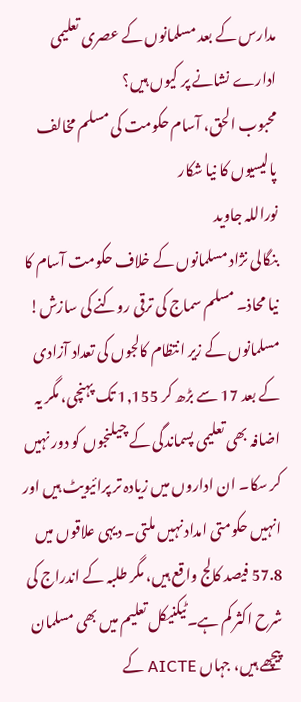مدارس کے بعد مسلمانوں کے عصری تعلیمی ادارے نشانے پر کیوں ہیں؟
محبوب الحق، آسام حکومت کی مسلم مخالف پالیسیوں کا نیا شکار
نوراللہ جاوید
بنگالی نژاد مسلمانوں کے خلاف حکومت آسام کا نیا محاذ۔ مسلم سماج کی ترقی روکنے کی سازش!
مسلمانوں کے زیر انتظام کالجوں کی تعداد آزادی کے بعد 17 سے بڑھ کر 1,155 تک پہنچی، مگر یہ اضافہ بھی تعلیمی پسماندگی کے چیلنجوں کو دور نہیں کر سکا۔ ان اداروں میں زیادہ تر پرائیویٹ ہیں اور انہیں حکومتی امداد نہیں ملتی۔ دیہی علاقوں میں 57.8 فیصد کالج واقع ہیں، مگر طلبہ کے اندراج کی شرح اکثر کم ہے۔ٹیکنیکل تعلیم میں بھی مسلمان پیچھے ہیں، جہاں AICTE کے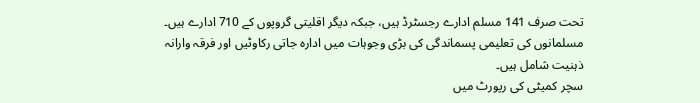تحت صرف 141 مسلم ادارے رجسٹرڈ ہیں، جبکہ دیگر اقلیتی گروپوں کے 710 ادارے ہیں۔ مسلمانوں کی تعلیمی پسماندگی کی بڑی وجوہات میں ادارہ جاتی رکاوٹیں اور فرقہ وارانہ ذہنیت شامل ہیں۔
سچر کمیٹی کی رپورٹ میں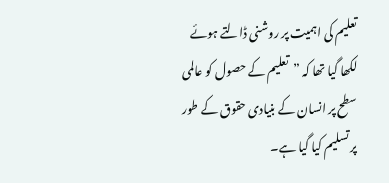تعلیم کی اہمیت پر روشنی ڈالتے ہوئے لکھا گیا تھا کہ ”تعلیم کے حصول کو عالمی سطح پر انسان کے بنیادی حقوق کے طور پر تسلیم کیا گیا ہے۔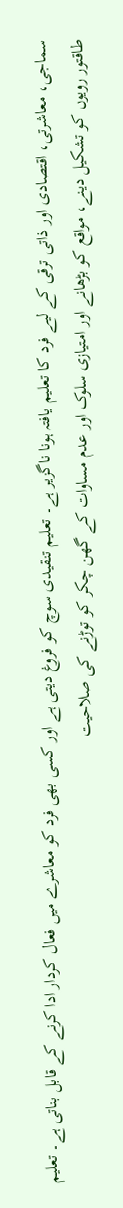سماجی، معاشرتی، اقتصادی اور ذاتی ترقی کے لیے فرد کا تعلیم یافتہ ہونا ناگزیر ہے۔ تعلیم تنقیدی سوچ کو فروغ دیتی ہے اور کسی بھی فرد کو معاشرے میں فعال کردار ادا کرنے کے قابل بناتی ہے۔ تعلیم طاقتور رویوں کو تشکیل دینے، مواقع کو بڑھانے اور امتیازی سلوک اور عدم مساوات کے گھن چکر کو توڑنے کی صلاحیت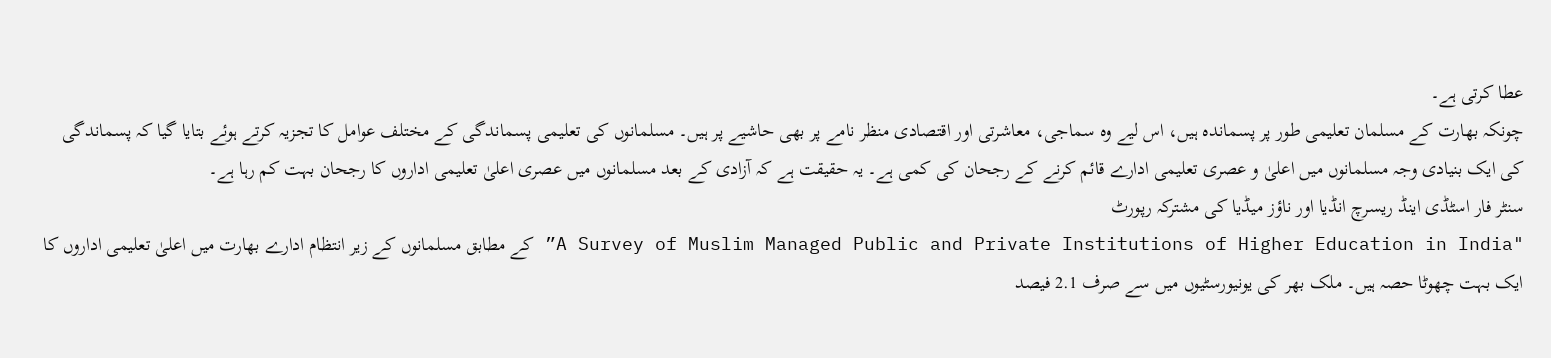عطا کرتی ہے۔
چونکہ بھارت کے مسلمان تعلیمی طور پر پسماندہ ہیں، اس لیے وہ سماجی، معاشرتی اور اقتصادی منظر نامے پر بھی حاشیے پر ہیں۔ مسلمانوں کی تعلیمی پسماندگی کے مختلف عوامل کا تجزیہ کرتے ہوئے بتایا گیا کہ پسماندگی کی ایک بنیادی وجہ مسلمانوں میں اعلیٰ و عصری تعلیمی ادارے قائم کرنے کے رجحان کی کمی ہے۔ یہ حقیقت ہے کہ آزادی کے بعد مسلمانوں میں عصری اعلیٰ تعلیمی اداروں کا رجحان بہت کم رہا ہے۔
سنٹر فار اسٹڈی اینڈ ریسرچ انڈیا اور ناؤز میڈیا کی مشترکہ رپورٹ
"A Survey of Muslim Managed Public and Private Institutions of Higher Education in India” کے مطابق مسلمانوں کے زیر انتظام ادارے بھارت میں اعلیٰ تعلیمی اداروں کا ایک بہت چھوٹا حصہ ہیں۔ ملک بھر کی یونیورسٹیوں میں سے صرف 2.1 فیصد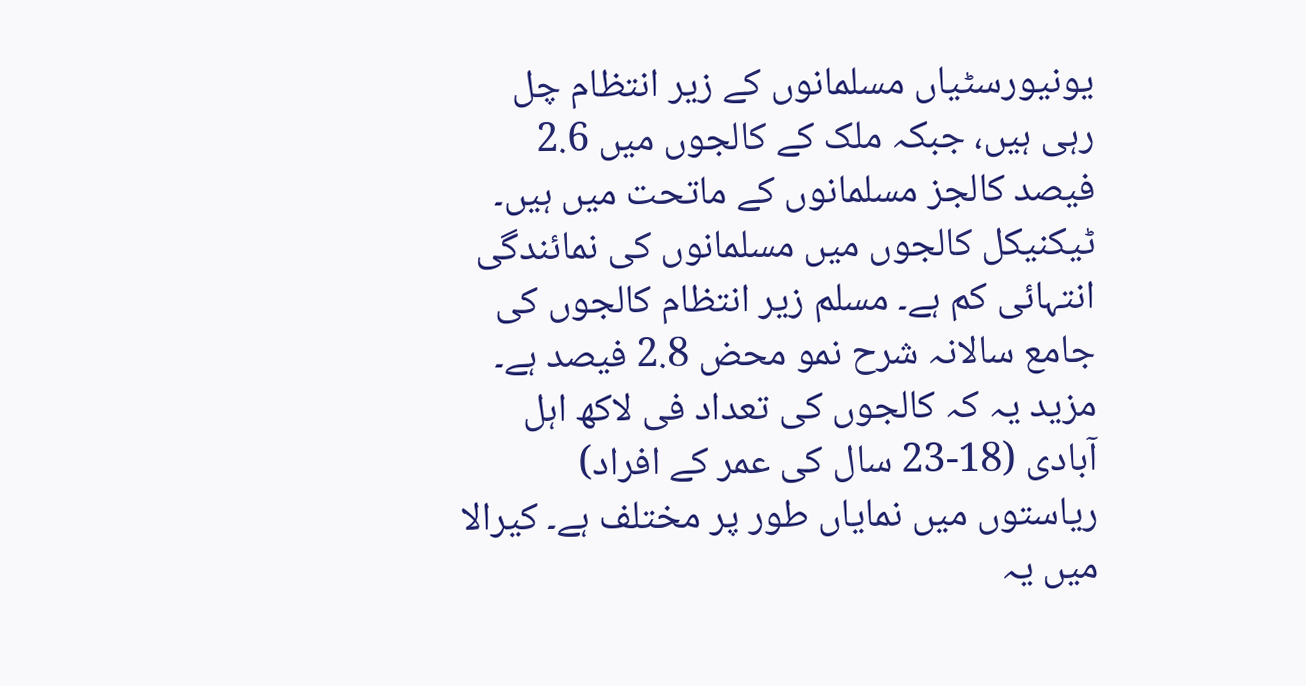یونیورسٹیاں مسلمانوں کے زیر انتظام چل رہی ہیں، جبکہ ملک کے کالجوں میں 2.6 فیصد کالجز مسلمانوں کے ماتحت میں ہیں۔ ٹیکنیکل کالجوں میں مسلمانوں کی نمائندگی انتہائی کم ہے۔ مسلم زیر انتظام کالجوں کی جامع سالانہ شرح نمو محض 2.8 فیصد ہے۔
مزید یہ کہ کالجوں کی تعداد فی لاکھ اہل آبادی (18-23 سال کی عمر کے افراد) ریاستوں میں نمایاں طور پر مختلف ہے۔ کیرالا میں یہ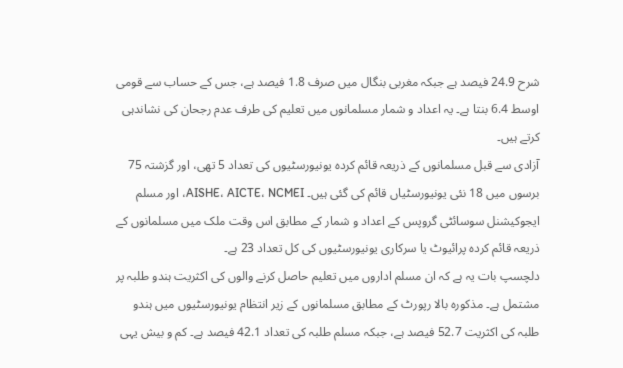شرح 24.9 فیصد ہے جبکہ مغربی بنگال میں صرف 1.8 فیصد ہے، جس کے حساب سے قومی اوسط 6.4 بنتا ہے۔ یہ اعداد و شمار مسلمانوں میں تعلیم کی طرف عدم رجحان کی نشاندہی کرتے ہیں۔
آزادی سے قبل مسلمانوں کے ذریعہ قائم کردہ یونیورسٹیوں کی تعداد 5 تھی، اور گزشتہ 75 برسوں میں 18 نئی یونیورسٹیاں قائم کی گئی ہیں۔ AISHE، AICTE، NCMEI، اور مسلم ایجوکیشنل سوسائٹی گروپس کے اعداد و شمار کے مطابق اس وقت ملک میں مسلمانوں کے ذریعہ قائم کردہ پرائیوٹ یا سرکاری یونیورسٹیوں کی کل تعداد 23 ہے۔
دلچسپ بات یہ ہے کہ ان مسلم اداروں میں تعلیم حاصل کرنے والوں کی اکثریت ہندو طلبہ پر مشتمل ہے۔ مذکورہ بالا رپورٹ کے مطابق مسلمانوں کے زیر انتظام یونیورسٹیوں میں ہندو طلبہ کی اکثریت 52.7 فیصد ہے، جبکہ مسلم طلبہ کی تعداد 42.1 فیصد ہے۔ کم و بیش یہی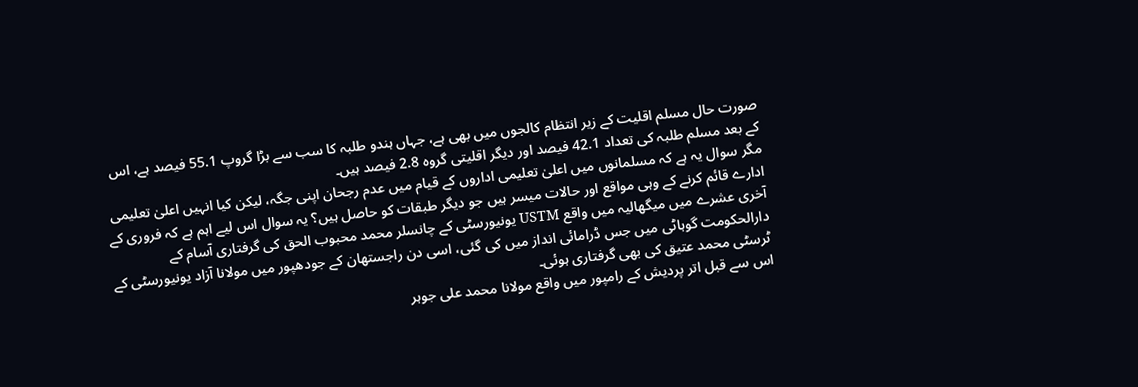صورت حال مسلم اقلیت کے زیر انتظام کالجوں میں بھی ہے، جہاں ہندو طلبہ کا سب سے بڑا گروپ 55.1 فیصد ہے، اس کے بعد مسلم طلبہ کی تعداد 42.1 فیصد اور دیگر اقلیتی گروہ 2.8 فیصد ہیں۔
مگر سوال یہ ہے کہ مسلمانوں میں اعلیٰ تعلیمی اداروں کے قیام میں عدم رجحان اپنی جگہ، لیکن کیا انہیں اعلیٰ تعلیمی ادارے قائم کرنے کے وہی مواقع اور حالات میسر ہیں جو دیگر طبقات کو حاصل ہیں؟ یہ سوال اس لیے اہم ہے کہ فروری کے آخری عشرے میں میگھالیہ میں واقع USTM یونیورسٹی کے چانسلر محمد محبوب الحق کی گرفتاری آسام کے دارالحکومت گوہاٹی میں جس ڈرامائی انداز میں کی گئی، اسی دن راجستھان کے جودھپور میں مولانا آزاد یونیورسٹی کے ٹرسٹی محمد عتیق کی بھی گرفتاری ہوئی۔
اس سے قبل اتر پردیش کے رامپور میں واقع مولانا محمد علی جوہر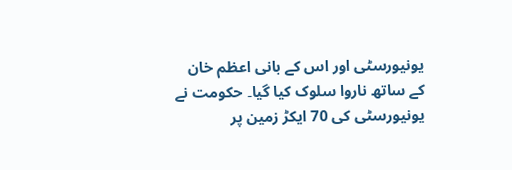یونیورسٹی اور اس کے بانی اعظم خان کے ساتھ ناروا سلوک کیا گیا۔ حکومت نے یونیورسٹی کی 70 ایکڑ زمین پر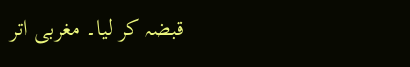قبضہ کر لیا۔ مغربی اتر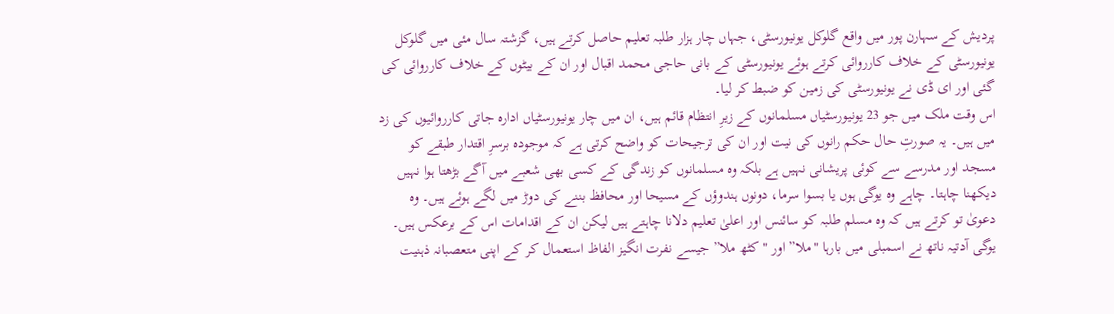پردیش کے سہارن پور میں واقع گلوکل یونیورسٹی، جہاں چار ہزار طلبہ تعلیم حاصل کرتے ہیں، گزشتہ سال مئی میں گلوکل یونیورسٹی کے خلاف کارروائی کرتے ہوئے یونیورسٹی کے بانی حاجی محمد اقبال اور ان کے بیٹوں کے خلاف کارروائی کی گئی اور ای ڈی نے یونیورسٹی کی زمین کو ضبط کر لیا۔
اس وقت ملک میں جو 23 یونیورسٹیاں مسلمانوں کے زیرِ انتظام قائم ہیں، ان میں چار یونیورسٹیاں ادارہ جاتی کارروائیوں کی زد میں ہیں۔ یہ صورتِ حال حکم رانوں کی نیت اور ان کی ترجیحات کو واضح کرتی ہے کہ موجودہ برسرِ اقتدار طبقے کو مسجد اور مدرسے سے کوئی پریشانی نہیں ہے بلکہ وہ مسلمانوں کو زندگی کے کسی بھی شعبے میں آگے بڑھتا ہوا نہیں دیکھنا چاہتا۔ چاہے وہ یوگی ہوں یا بسوا سرما، دونوں ہندوؤں کے مسیحا اور محافظ بننے کی دوڑ میں لگے ہوئے ہیں۔ وہ دعویٰ تو کرتے ہیں کہ وہ مسلم طلبہ کو سائنس اور اعلیٰ تعلیم دلانا چاہتے ہیں لیکن ان کے اقدامات اس کے برعکس ہیں۔ یوگی آدتیہ ناتھ نے اسمبلی میں بارہا "ملا” اور "کٹھ ملا” جیسے نفرت انگیز الفاظ استعمال کر کے اپنی متعصبانہ ذہنیت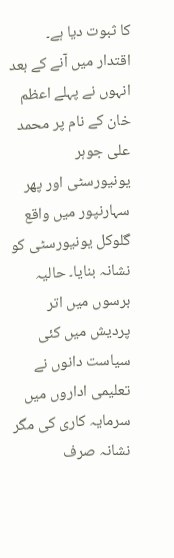کا ثبوت دیا ہے۔
اقتدار میں آنے کے بعد انہوں نے پہلے اعظم خان کے نام پر محمد علی جوہر یونیورسٹی اور پھر سہارنپور میں واقع گلوکل یونیورسٹی کو نشانہ بنایا۔ حالیہ برسوں میں اتر پردیش میں کئی سیاست دانوں نے تعلیمی اداروں میں سرمایہ کاری کی مگر نشانہ صرف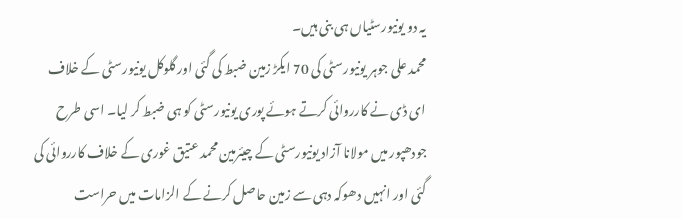یہ دو یونیورسٹیاں ہی بنی ہیں۔
محمد علی جوہر یونیورسٹی کی 70 ایکڑ زمین ضبط کی گئی اور گلوکل یونیورسٹی کے خلاف ای ڈی نے کارروائی کرتے ہوئے پوری یونیورسٹی کو ہی ضبط کر لیا۔ اسی طرح جودھپور میں مولانا آزاد یونیورسٹی کے چیئرمین محمد عتیق غوری کے خلاف کارروائی کی گئی اور انہیں دھوکہ دہی سے زمین حاصل کرنے کے الزامات میں حراست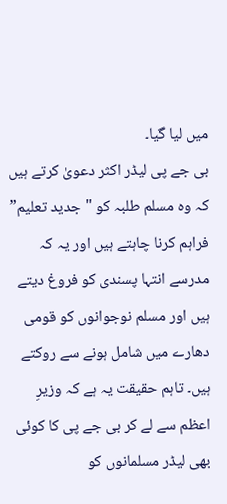میں لیا گیا۔
بی جے پی لیڈر اکثر دعویٰ کرتے ہیں کہ وہ مسلم طلبہ کو "جدید تعلیم” فراہم کرنا چاہتے ہیں اور یہ کہ مدرسے انتہا پسندی کو فروغ دیتے ہیں اور مسلم نوجوانوں کو قومی دھارے میں شامل ہونے سے روکتے ہیں۔ تاہم حقیقت یہ ہے کہ وزیرِ اعظم سے لے کر بی جے پی کا کوئی بھی لیڈر مسلمانوں کو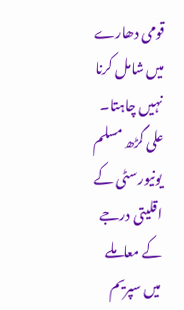قومی دھارے میں شامل کرنا نہیں چاہتا۔ علی گڑھ مسلم یونیورسٹی کے اقلیتی درجے کے معاملے میں سپریم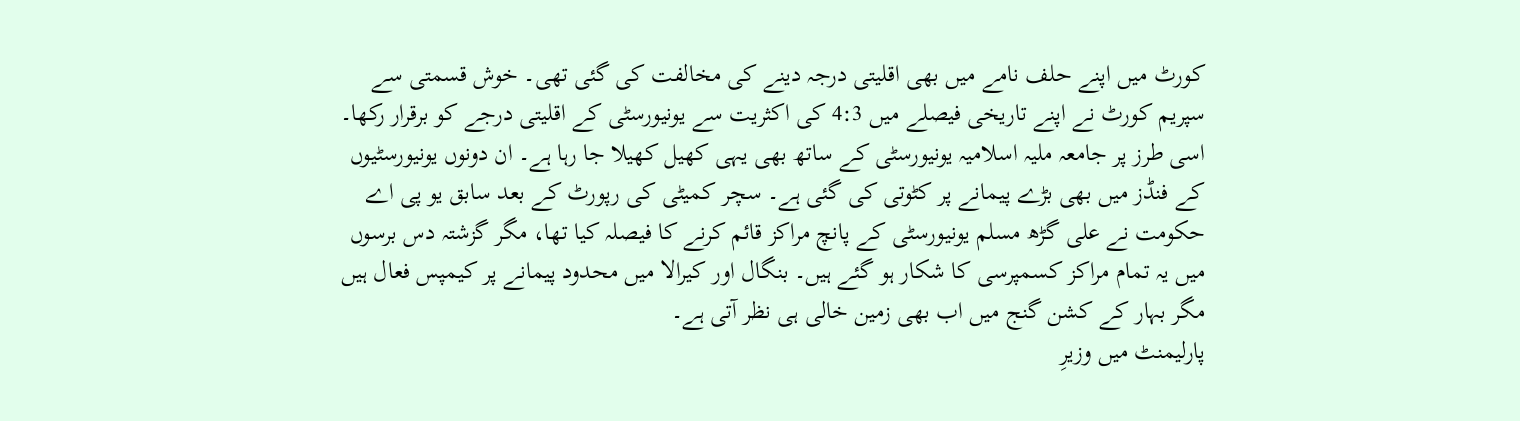کورٹ میں اپنے حلف نامے میں بھی اقلیتی درجہ دینے کی مخالفت کی گئی تھی۔ خوش قسمتی سے سپریم کورٹ نے اپنے تاریخی فیصلے میں 4:3 کی اکثریت سے یونیورسٹی کے اقلیتی درجے کو برقرار رکھا۔
اسی طرز پر جامعہ ملیہ اسلامیہ یونیورسٹی کے ساتھ بھی یہی کھیل کھیلا جا رہا ہے۔ ان دونوں یونیورسٹیوں کے فنڈز میں بھی بڑے پیمانے پر کٹوتی کی گئی ہے۔ سچر کمیٹی کی رپورٹ کے بعد سابق یو پی اے حکومت نے علی گڑھ مسلم یونیورسٹی کے پانچ مراکز قائم کرنے کا فیصلہ کیا تھا، مگر گزشتہ دس برسوں میں یہ تمام مراکز کسمپرسی کا شکار ہو گئے ہیں۔ بنگال اور کیرالا میں محدود پیمانے پر کیمپس فعال ہیں مگر بہار کے کشن گنج میں اب بھی زمین خالی ہی نظر آتی ہے۔
پارلیمنٹ میں وزیرِ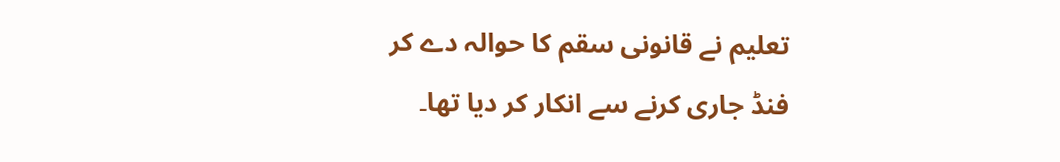تعلیم نے قانونی سقم کا حوالہ دے کر فنڈ جاری کرنے سے انکار کر دیا تھا۔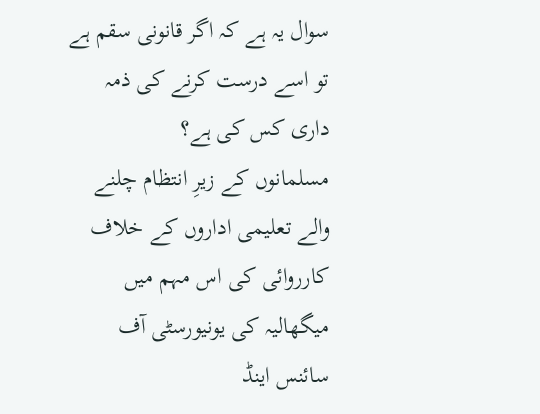سوال یہ ہے کہ اگر قانونی سقم ہے تو اسے درست کرنے کی ذمہ داری کس کی ہے؟
مسلمانوں کے زیرِ انتظام چلنے والے تعلیمی اداروں کے خلاف کارروائی کی اس مہم میں میگھالیہ کی یونیورسٹی آف سائنس اینڈ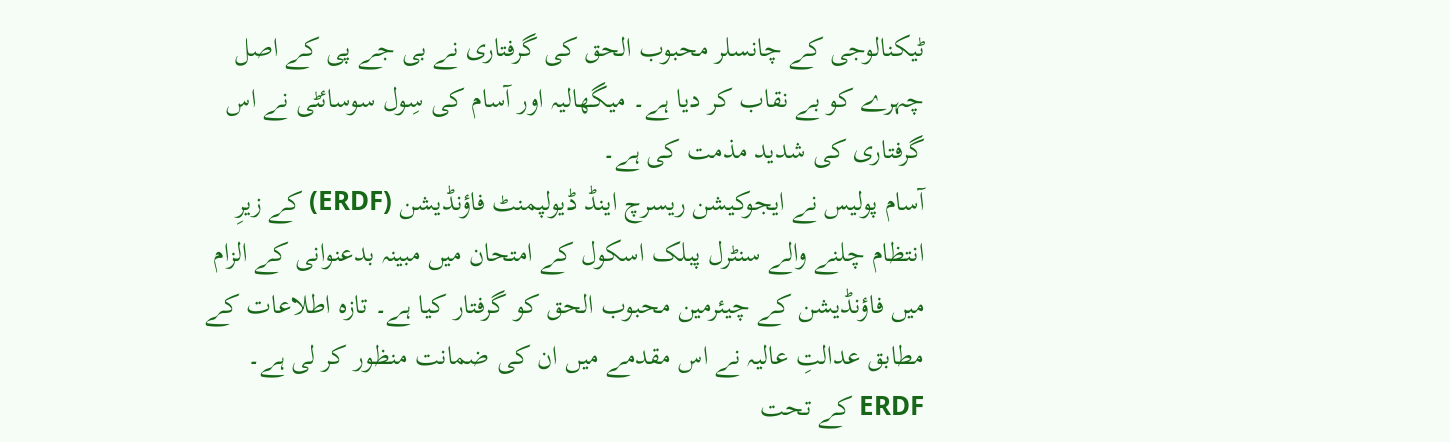ٹیکنالوجی کے چانسلر محبوب الحق کی گرفتاری نے بی جے پی کے اصل چہرے کو بے نقاب کر دیا ہے۔ میگھالیہ اور آسام کی سِول سوسائٹی نے اس گرفتاری کی شدید مذمت کی ہے۔
آسام پولیس نے ایجوکیشن ریسرچ اینڈ ڈیولپمنٹ فاؤنڈیشن (ERDF) کے زیرِ انتظام چلنے والے سنٹرل پبلک اسکول کے امتحان میں مبینہ بدعنوانی کے الزام میں فاؤنڈیشن کے چیئرمین محبوب الحق کو گرفتار کیا ہے۔ تازہ اطلاعات کے مطابق عدالتِ عالیہ نے اس مقدمے میں ان کی ضمانت منظور کر لی ہے۔ ERDF کے تحت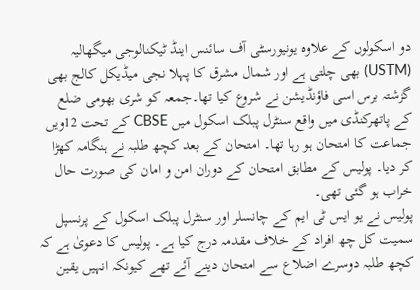دو اسکولوں کے علاوہ یونیورسٹی آف سائنس اینڈ ٹیکنالوجی میگھالیہ (USTM) بھی چلتی ہے اور شمال مشرق کا پہلا نجی میڈیکل کالج بھی گزشتہ برس اسی فاؤنڈیشن نے شروع کیا تھا۔جمعہ کو شری بھومی ضلع کے پاتھرکنڈی میں واقع سنٹرل پبلک اسکول میں CBSE کے تحت 12ویں جماعت کا امتحان ہو رہا تھا۔ امتحان کے بعد کچھ طلبہ نے ہنگامہ کھڑا کر دیا۔ پولیس کے مطابق امتحان کے دوران امن و امان کی صورت حال خراب ہو گئی تھی۔
پولیس نے یو ایس ٹی ایم کے چانسلر اور سنٹرل پبلک اسکول کے پرنسپل سمیت کل چھ افراد کے خلاف مقدمہ درج کیا ہے۔ پولیس کا دعویٰ ہے کہ کچھ طلبہ دوسرے اضلاع سے امتحان دینے آئے تھے کیونکہ انہیں یقین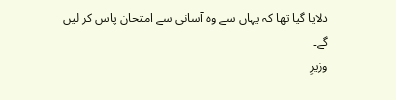دلایا گیا تھا کہ یہاں سے وہ آسانی سے امتحان پاس کر لیں گے۔
وزیرِ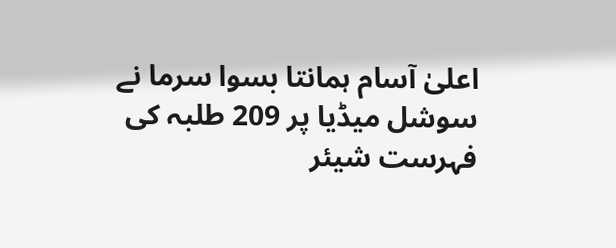اعلیٰ آسام ہمانتا بسوا سرما نے سوشل میڈیا پر 209 طلبہ کی فہرست شیئر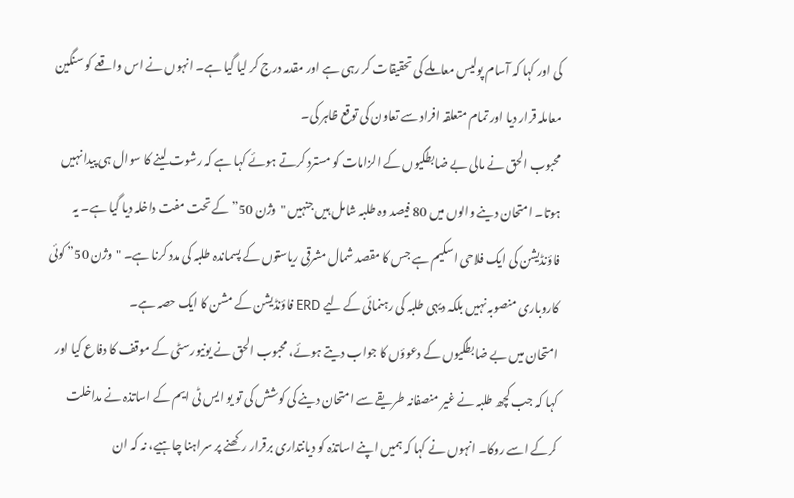کی اور کہا کہ آسام پولیس معاملے کی تحقیقات کر رہی ہے اور مقدمہ درج کر لیا گیا ہے۔ انہوں نے اس واقعے کو سنگین معاملہ قرار دیا اور تمام متعلقہ افراد سے تعاون کی توقع ظاہر کی۔
محبوب الحق نے مالی بے ضابطگیوں کے الزامات کو مسترد کرتے ہوئے کہا ہے کہ رشوت لینے کا سوال ہی پیدا نہیں ہوتا۔ امتحان دینے والوں میں 80 فیصد وہ طلبہ شامل ہیں جنہیں "وژن 50” کے تحت مفت داخلہ دیا گیا ہے۔ یہ فاؤنڈیشن کی ایک فلاحی اسکیم ہے جس کا مقصد شمال مشرقی ریاستوں کے پسماندہ طلبہ کی مدد کرنا ہے۔ "وژن 50” کوئی کاروباری منصوبہ نہیں بلکہ دیہی طلبہ کی رہنمائی کے لیے ERD فاؤنڈیشن کے مشن کا ایک حصہ ہے۔
امتحان میں بے ضابطگیوں کے دعوؤں کا جواب دیتے ہوئے، محبوب الحق نے یونیورسٹی کے موقف کا دفاع کیا اور کہا کہ جب کچھ طلبہ نے غیر منصفانہ طریقے سے امتحان دینے کی کوشش کی تو یو ایس ٹی ایم کے اساتذہ نے مداخلت کرکے اسے روکا۔ انہوں نے کہا کہ ہمیں اپنے اساتذہ کو دیانتداری برقرار رکھنے پر سراہنا چاہیے، نہ کہ ان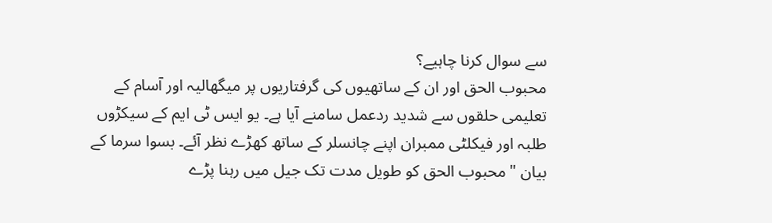سے سوال کرنا چاہیے؟
محبوب الحق اور ان کے ساتھیوں کی گرفتاریوں پر میگھالیہ اور آسام کے تعلیمی حلقوں سے شدید ردعمل سامنے آیا ہے۔ یو ایس ٹی ایم کے سیکڑوں طلبہ اور فیکلٹی ممبران اپنے چانسلر کے ساتھ کھڑے نظر آئے۔ بسوا سرما کے بیان "محبوب الحق کو طویل مدت تک جیل میں رہنا پڑے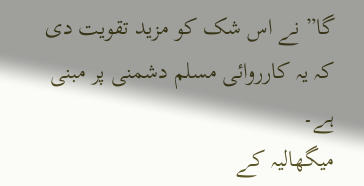گا” نے اس شک کو مزید تقویت دی کہ یہ کارروائی مسلم دشمنی پر مبنی ہے۔
میگھالیہ کے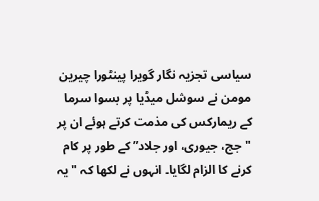سیاسی تجزیہ نگار گویرا پینٹورا چیرین مومن نے سوشل میڈیا پر بسوا سرما کے ریمارکس کی مذمت کرتے ہوئے ان پر "جج، جیوری، اور جلاد” کے طور پر کام کرنے کا الزام لگایا۔ انہوں نے لکھا کہ "یہ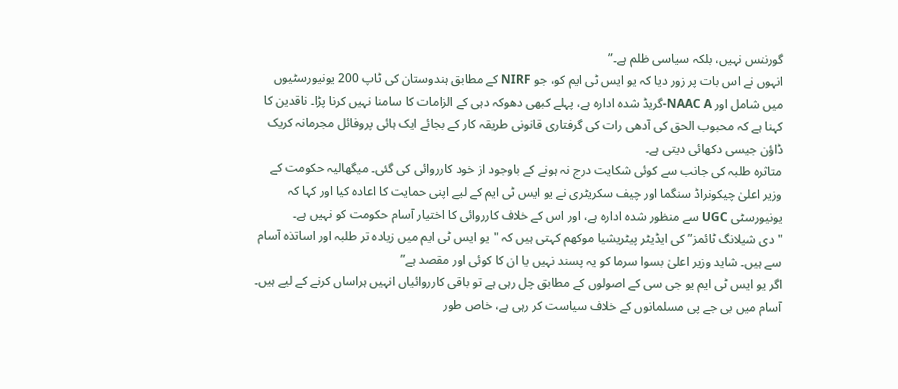گورننس نہیں، بلکہ سیاسی ظلم ہے۔”
انہوں نے اس بات پر زور دیا کہ یو ایس ٹی ایم کو، جو NIRF کے مطابق ہندوستان کی ٹاپ 200 یونیورسٹیوں میں شامل اور NAAC A-گریڈ شدہ ادارہ ہے، پہلے کبھی دھوکہ دہی کے الزامات کا سامنا نہیں کرنا پڑا۔ ناقدین کا کہنا ہے کہ محبوب الحق کی آدھی رات کی گرفتاری قانونی طریقہ کار کے بجائے ایک ہائی پروفائل مجرمانہ کریک ڈاؤن جیسی دکھائی دیتی ہے۔
متاثرہ طلبہ کی جانب سے کوئی شکایت درج نہ ہونے کے باوجود از خود کارروائی کی گئی۔ میگھالیہ حکومت کے وزیر اعلیٰ چیکونراڈ سنگما اور چیف سکریٹری نے یو ایس ٹی ایم کے لیے اپنی حمایت کا اعادہ کیا اور کہا کہ یونیورسٹی UGC سے منظور شدہ ادارہ ہے، اور اس کے خلاف کارروائی کا اختیار آسام حکومت کو نہیں ہے۔
"دی شیلانگ ٹائمز” کی ایڈیٹر پیٹریشیا موکھم کہتی ہیں کہ "یو ایس ٹی ایم میں زیادہ تر طلبہ اور اساتذہ آسام سے ہیں۔ شاید وزیر اعلیٰ بسوا سرما کو یہ پسند نہیں یا ان کا کوئی اور مقصد ہے”
اگر یو ایس ٹی ایم یو جی سی کے اصولوں کے مطابق چل رہی ہے تو باقی کارروائیاں انہیں ہراساں کرنے کے لیے ہیں۔ آسام میں بی جے پی مسلمانوں کے خلاف سیاست کر رہی ہے، خاص طور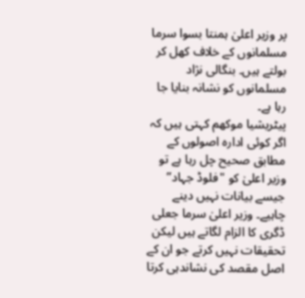پر وزیر اعلیٰ ہمنتا بسوا سرما مسلمانوں کے خلاف کھل کر بولتے ہیں۔ بنگالی نژاد مسلمانوں کو نشانہ بنایا جا رہا ہے۔
پیٹریشیا موکھم کہتی ہیں کہ اگر کوئی ادارہ اصولوں کے مطابق صحیح چل رہا ہے تو وزیر اعلیٰ کو "فلوڈ جہاد” جیسے بیانات نہیں دینے چاہیے۔ وزیر اعلیٰ سرما جعلی ڈگری کا الزام لگاتے ہیں لیکن تحقیقات نہیں کرتے جو ان کے اصل مقصد کی نشاندہی کرتا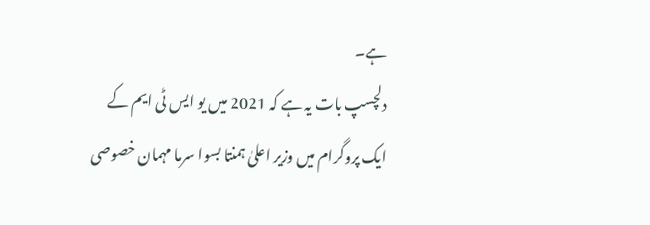ہے۔
دلچسپ بات یہ ہے کہ 2021 میں یو ایس ٹی ایم کے ایک پروگرام میں وزیر اعلیٰ ہمنتا بسوا سرما مہمان خصوصی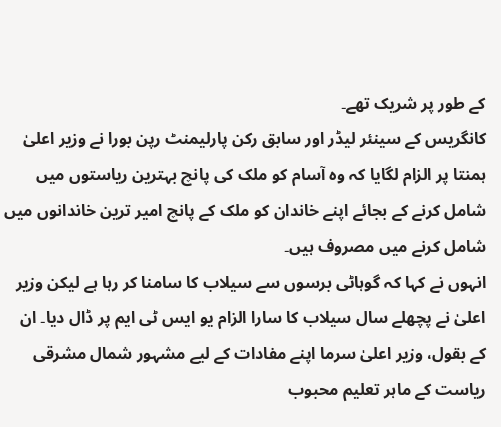کے طور پر شریک تھے۔
کانگریس کے سینئر لیڈر اور سابق رکن پارلیمنٹ رپن بورا نے وزیر اعلیٰ ہمنتا پر الزام لگایا کہ وہ آسام کو ملک کی پانچ بہترین ریاستوں میں شامل کرنے کے بجائے اپنے خاندان کو ملک کے پانچ امیر ترین خاندانوں میں شامل کرنے میں مصروف ہیں۔
انہوں نے کہا کہ گوہاٹی برسوں سے سیلاب کا سامنا کر رہا ہے لیکن وزیر اعلیٰ نے پچھلے سال سیلاب کا سارا الزام یو ایس ٹی ایم پر ڈال دیا۔ ان کے بقول، وزیر اعلیٰ سرما اپنے مفادات کے لیے مشہور شمال مشرقی ریاست کے ماہر تعلیم محبوب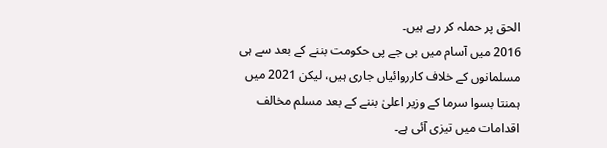الحق پر حملہ کر رہے ہیں۔
2016 میں آسام میں بی جے پی حکومت بننے کے بعد سے ہی مسلمانوں کے خلاف کارروائیاں جاری ہیں، لیکن 2021 میں ہمنتا بسوا سرما کے وزیر اعلیٰ بننے کے بعد مسلم مخالف اقدامات میں تیزی آئی ہے۔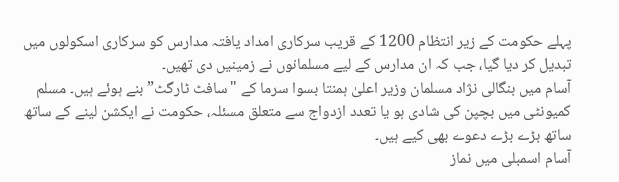پہلے حکومت کے زیر انتظام 1200 کے قریب سرکاری امداد یافتہ مدارس کو سرکاری اسکولوں میں تبدیل کر دیا گیا، جب کہ ان مدارس کے لیے مسلمانوں نے زمینیں دی تھیں۔
آسام میں بنگالی نژاد مسلمان وزیر اعلیٰ ہمنتا بسوا سرما کے "سافٹ ٹارگٹ” بنے ہوئے ہیں۔ مسلم کمیونٹی میں بچپن کی شادی ہو یا تعدد ازدواج سے متعلق مسئلہ، حکومت نے ایکشن لینے کے ساتھ ساتھ بڑے بڑے دعوے بھی کیے ہیں۔
آسام اسمبلی میں نماز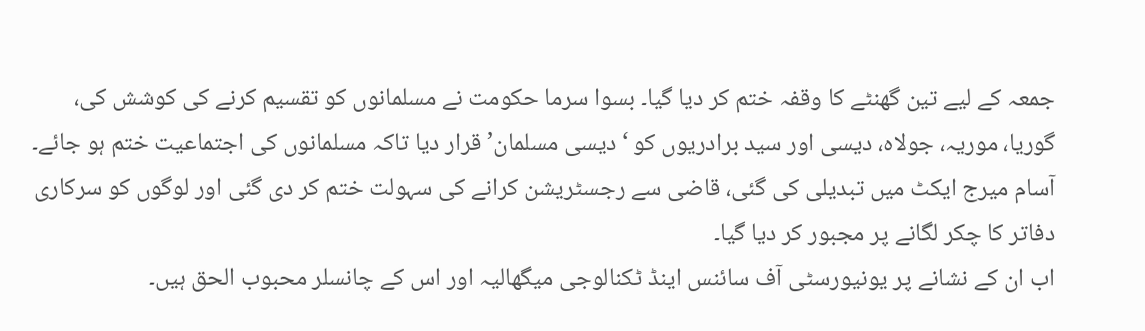جمعہ کے لیے تین گھنٹے کا وقفہ ختم کر دیا گیا۔ بسوا سرما حکومت نے مسلمانوں کو تقسیم کرنے کی کوشش کی، گوریا، موریہ، جولاہ، دیسی اور سید برادریوں کو ‘دیسی مسلمان’ قرار دیا تاکہ مسلمانوں کی اجتماعیت ختم ہو جائے۔
آسام میرج ایکٹ میں تبدیلی کی گئی، قاضی سے رجسٹریشن کرانے کی سہولت ختم کر دی گئی اور لوگوں کو سرکاری دفاتر کا چکر لگانے پر مجبور کر دیا گیا۔
اب ان کے نشانے پر یونیورسٹی آف سائنس اینڈ ٹکنالوجی میگھالیہ اور اس کے چانسلر محبوب الحق ہیں۔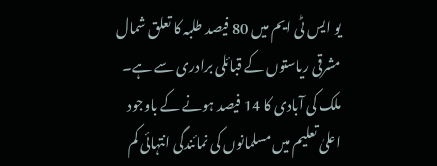یو ایس ٹی ایم میں 80 فیصد طلبہ کا تعلق شمال مشرقی ریاستوں کے قبائلی برادری سے ہے۔
ملک کی آبادی کا 14 فیصد ہونے کے باوجود اعلیٰ تعلیم میں مسلمانوں کی نمائندگی انتہائی کم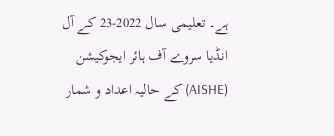ہے۔ تعلیمی سال 2022-23 کے آل انڈیا سروے آف ہائر ایجوکیشن (AISHE) کے حالیہ اعداد و شمار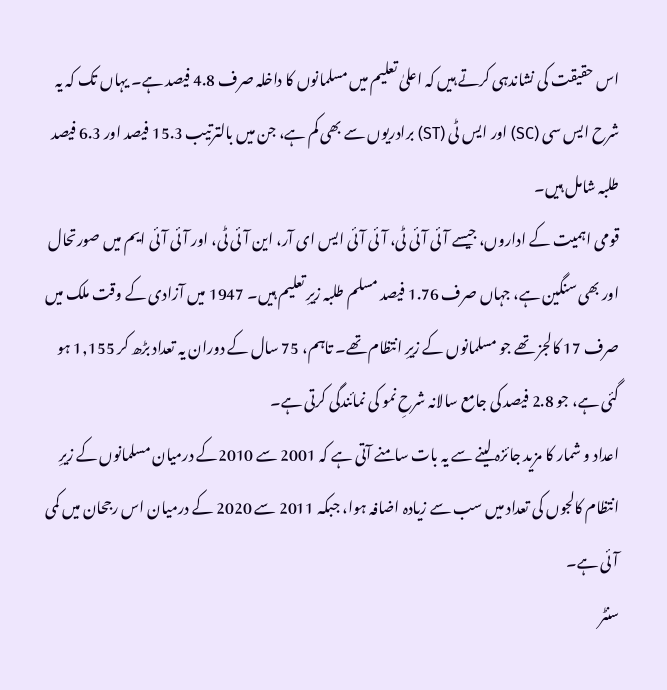اس حقیقت کی نشاندہی کرتے ہیں کہ اعلیٰ تعلیم میں مسلمانوں کا داخلہ صرف 4.8 فیصد ہے۔ یہاں تک کہ یہ شرح ایس سی (SC) اور ایس ٹی (ST) برادریوں سے بھی کم ہے، جن میں بالترتیب 15.3 فیصد اور 6.3 فیصد طلبہ شامل ہیں۔
قومی اہمیت کے اداروں، جیسے آئی آئی ٹی، آئی آئی ایس ای آر، این آئی ٹی، اور آئی آئی ایم میں صورتحال اور بھی سنگین ہے، جہاں صرف 1.76 فیصد مسلم طلبہ زیرِ تعلیم ہیں۔ 1947 میں آزادی کے وقت ملک میں صرف 17 کالجز تھے جو مسلمانوں کے زیرِ انتظام تھے۔ تاہم، 75 سال کے دوران یہ تعداد بڑھ کر 1,155 ہو گئی ہے، جو 2.8 فیصد کی جامع سالانہ شرحِ نمو کی نمائندگی کرتی ہے۔
اعداد و شمار کا مزید جائزہ لینے سے یہ بات سامنے آتی ہے کہ 2001 سے 2010کے درمیان مسلمانوں کے زیرِ انتظام کالجوں کی تعداد میں سب سے زیادہ اضافہ ہوا، جبکہ 2011 سے 2020 کے درمیان اس رجحان میں کمی آئی ہے۔
سنٹر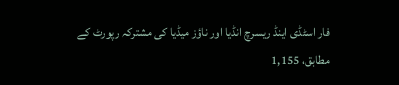فار اسٹڈی اینڈ ریسرچ انڈیا اور ناؤز میڈیا کی مشترکہ رپورٹ کے مطابق، 1,155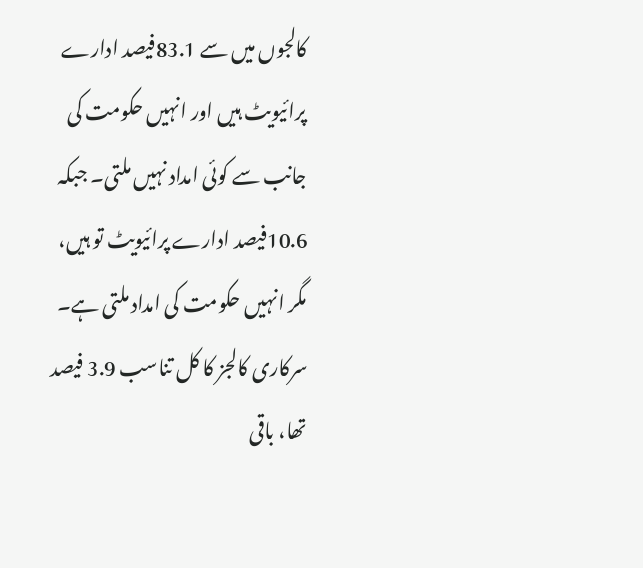کالجوں میں سے 83.1فیصد ادارے پرائیویٹ ہیں اور انہیں حکومت کی جانب سے کوئی امداد نہیں ملتی۔ جبکہ 10.6فیصد ادارے پرائیویٹ تو ہیں، مگر انہیں حکومت کی امداد ملتی ہے۔ سرکاری کالجز کا کل تناسب 3.9 فیصد تھا، باقی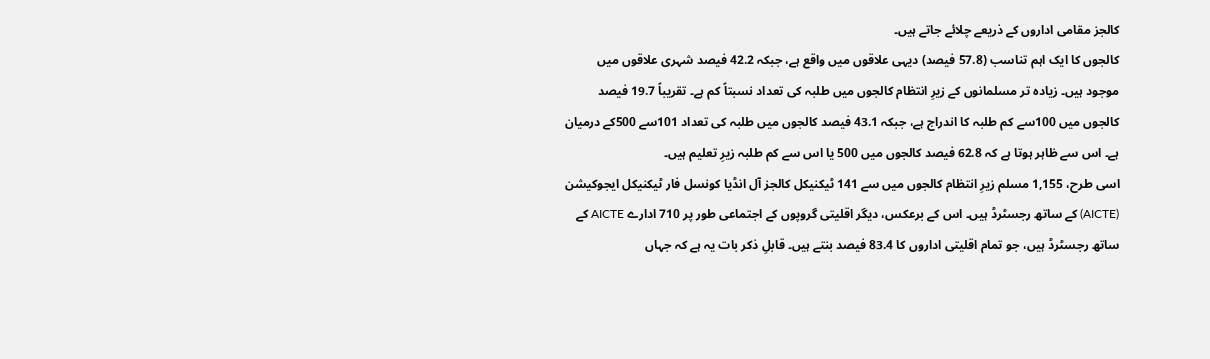کالجز مقامی اداروں کے ذریعے چلائے جاتے ہیں۔
کالجوں کا ایک اہم تناسب (57.8 فیصد) دیہی علاقوں میں واقع ہے، جبکہ 42.2 فیصد شہری علاقوں میں موجود ہیں۔ زیادہ تر مسلمانوں کے زیرِ انتظام کالجوں میں طلبہ کی تعداد نسبتاً کم ہے۔ تقریباً 19.7 فیصد کالجوں میں 100سے کم طلبہ کا اندراج ہے، جبکہ 43.1 فیصد کالجوں میں طلبہ کی تعداد 101سے 500کے درمیان ہے۔ اس سے ظاہر ہوتا ہے کہ 62.8 فیصد کالجوں میں 500 یا اس سے کم طلبہ زیرِ تعلیم ہیں۔
اسی طرح، 1,155 مسلم زیرِ انتظام کالجوں میں سے 141 ٹیکنیکل کالجز آل انڈیا کونسل فار ٹیکنیکل ایجوکیشن (AICTE) کے ساتھ رجسٹرڈ ہیں۔ اس کے برعکس، دیگر اقلیتی گروپوں کے اجتماعی طور پر 710 ادارے AICTE کے ساتھ رجسٹرڈ ہیں، جو تمام اقلیتی اداروں کا 83.4 فیصد بنتے ہیں۔ قابلِ ذکر بات یہ ہے کہ جہاں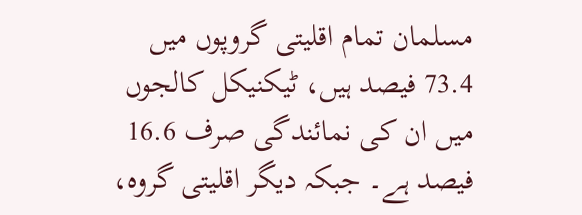مسلمان تمام اقلیتی گروپوں میں 73.4 فیصد ہیں، ٹیکنیکل کالجوں میں ان کی نمائندگی صرف 16.6 فیصد ہے۔ جبکہ دیگر اقلیتی گروہ،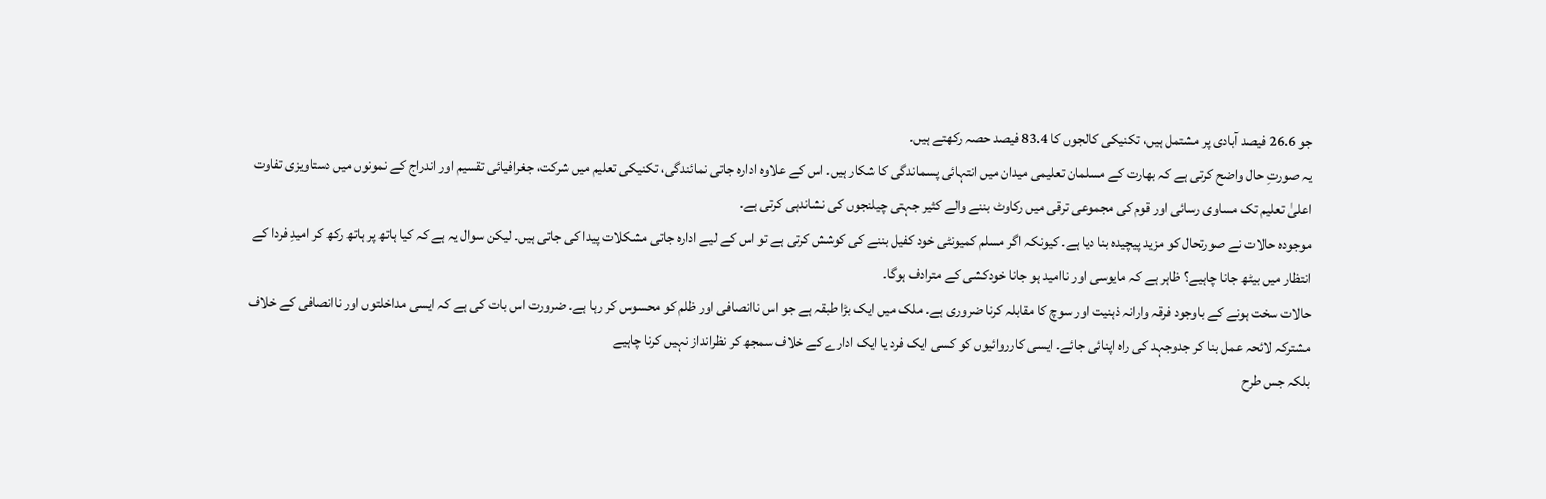جو 26.6 فیصد آبادی پر مشتمل ہیں، تکنیکی کالجوں کا 83.4 فیصد حصہ رکھتے ہیں۔
یہ صورتِ حال واضح کرتی ہے کہ بھارت کے مسلمان تعلیمی میدان میں انتہائی پسماندگی کا شکار ہیں۔ اس کے علاوہ ادارہ جاتی نمائندگی، تکنیکی تعلیم میں شرکت، جغرافیائی تقسیم اور اندراج کے نمونوں میں دستاویزی تفاوت اعلیٰ تعلیم تک مساوی رسائی اور قوم کی مجموعی ترقی میں رکاوٹ بننے والے کثیر جہتی چیلنجوں کی نشاندہی کرتی ہے۔
موجودہ حالات نے صورتحال کو مزید پیچیدہ بنا دیا ہے۔ کیونکہ اگر مسلم کمیونٹی خود کفیل بننے کی کوشش کرتی ہے تو اس کے لیے ادارہ جاتی مشکلات پیدا کی جاتی ہیں۔ لیکن سوال یہ ہے کہ کیا ہاتھ پر ہاتھ رکھ کر امیدِ فردا کے انتظار میں بیٹھ جانا چاہیے؟ ظاہر ہے کہ مایوسی اور ناامید ہو جانا خودکشی کے مترادف ہوگا۔
حالات سخت ہونے کے باوجود فرقہ وارانہ ذہنیت اور سوچ کا مقابلہ کرنا ضروری ہے۔ ملک میں ایک بڑا طبقہ ہے جو اس ناانصافی اور ظلم کو محسوس کر رہا ہے۔ ضرورت اس بات کی ہے کہ ایسی مداخلتوں اور ناانصافی کے خلاف مشترکہ لائحہ عمل بنا کر جدوجہد کی راہ اپنائی جائے۔ ایسی کارروائیوں کو کسی ایک فرد یا ایک ادارے کے خلاف سمجھ کر نظرانداز نہیں کرنا چاہیے
بلکہ جس طرح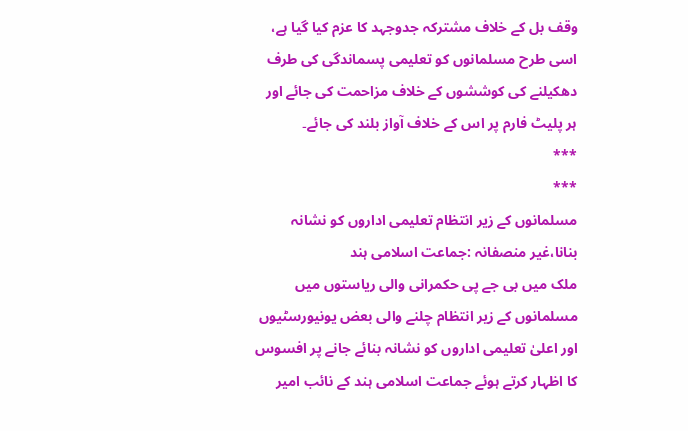وقف بل کے خلاف مشترکہ جدوجہد کا عزم کیا گیا ہے، اسی طرح مسلمانوں کو تعلیمی پسماندگی کی طرف دھکیلنے کی کوششوں کے خلاف مزاحمت کی جائے اور ہر پلیٹ فارم پر اس کے خلاف آواز بلند کی جائے۔
***
***
مسلمانوں کے زیر انتظام تعلیمی اداروں کو نشانہ بنانا،غیر منصفانہ :جماعت اسلامی ہند
ملک میں بی جے پی حکمرانی والی ریاستوں میں مسلمانوں کے زیر انتظام چلنے والی بعض یونیورسٹیوں اور اعلیٰ تعلیمی اداروں کو نشانہ بنائے جانے پر افسوس کا اظہار کرتے ہوئے جماعت اسلامی ہند کے نائب امیر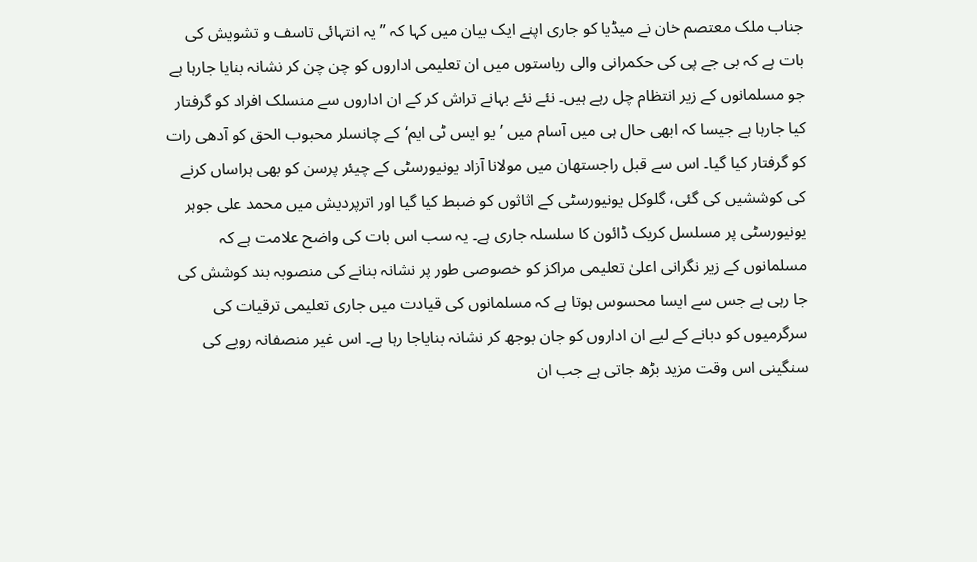جناب ملک معتصم خان نے میڈیا کو جاری اپنے ایک بیان میں کہا کہ ’’یہ انتہائی تاسف و تشویش کی بات ہے کہ بی جے پی کی حکمرانی والی ریاستوں میں ان تعلیمی اداروں کو چن چن کر نشانہ بنایا جارہا ہے جو مسلمانوں کے زیر انتظام چل رہے ہیں۔ نئے نئے بہانے تراش کر کے ان اداروں سے منسلک افراد کو گرفتار کیا جارہا ہے جیسا کہ ابھی حال ہی میں آسام میں ’یو ایس ٹی ایم‘کے چانسلر محبوب الحق کو آدھی رات کو گرفتار کیا گیا۔ اس سے قبل راجستھان میں مولانا آزاد یونیورسٹی کے چیئر پرسن کو بھی ہراساں کرنے کی کوششیں کی گئی، گلوکل یونیورسٹی کے اثاثوں کو ضبط کیا گیا اور اترپردیش میں محمد علی جوہر یونیورسٹی پر مسلسل کریک ڈائون کا سلسلہ جاری ہے۔ یہ سب اس بات کی واضح علامت ہے کہ مسلمانوں کے زیر نگرانی اعلیٰ تعلیمی مراکز کو خصوصی طور پر نشانہ بنانے کی منصوبہ بند کوشش کی جا رہی ہے جس سے ایسا محسوس ہوتا ہے کہ مسلمانوں کی قیادت میں جاری تعلیمی ترقیات کی سرگرمیوں کو دبانے کے لیے ان اداروں کو جان بوجھ کر نشانہ بنایاجا رہا ہے۔ اس غیر منصفانہ رویے کی سنگینی اس وقت مزید بڑھ جاتی ہے جب ان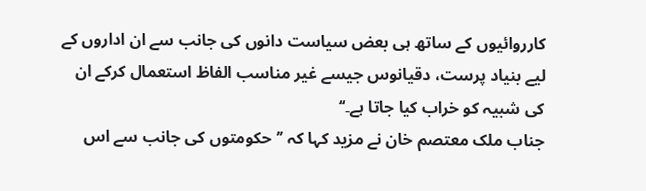کارروائیوں کے ساتھ ہی بعض سیاست دانوں کی جانب سے ان اداروں کے لیے بنیاد پرست، دقیانوس جیسے غیر مناسب الفاظ استعمال کرکے ان کی شبیہ کو خراب کیا جاتا ہے۔‘‘
جناب ملک معتصم خان نے مزید کہا کہ ’’حکومتوں کی جانب سے اس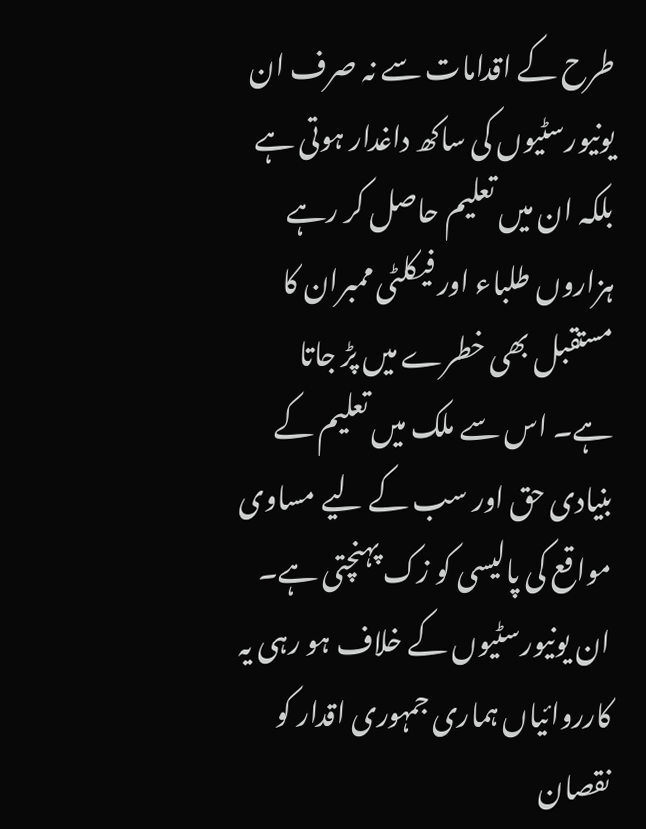طرح کے اقدامات سے نہ صرف ان یونیورسٹیوں کی ساکھ داغدار ہوتی ہے بلکہ ان میں تعلیم حاصل کر رہے ہزاروں طلباء اور فیکلٹی ممبران کا مستقبل بھی خطرے میں پڑ جاتا ہے۔ اس سے ملک میں تعلیم کے بنیادی حق اور سب کے لیے مساوی مواقع کی پالیسی کو زک پہنچتی ہے۔ ان یونیورسٹیوں کے خلاف ہو رہی یہ کارروائیاں ہماری جمہوری اقدار کو نقصان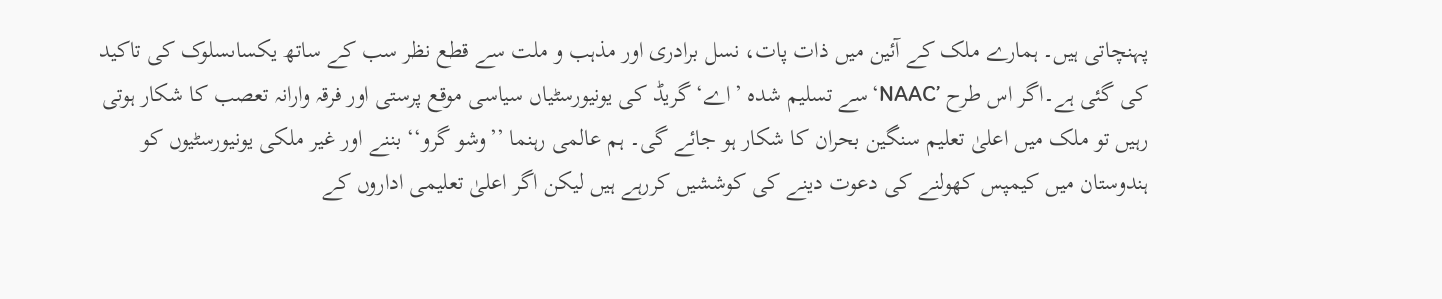پہنچاتی ہیں۔ ہمارے ملک کے آئین میں ذات پات، نسل برادری اور مذہب و ملت سے قطع نظر سب کے ساتھ یکساںسلوک کی تاکید کی گئی ہے۔اگر اس طرح ’NAAC‘سے تسلیم شدہ ’اے‘ گریڈ کی یونیورسٹیاں سیاسی موقع پرستی اور فرقہ وارانہ تعصب کا شکار ہوتی رہیں تو ملک میں اعلیٰ تعلیم سنگین بحران کا شکار ہو جائے گی۔ ہم عالمی رہنما ’’وشو گرو‘‘ بننے اور غیر ملکی یونیورسٹیوں کو ہندوستان میں کیمپس کھولنے کی دعوت دینے کی کوششیں کررہے ہیں لیکن اگر اعلیٰ تعلیمی اداروں کے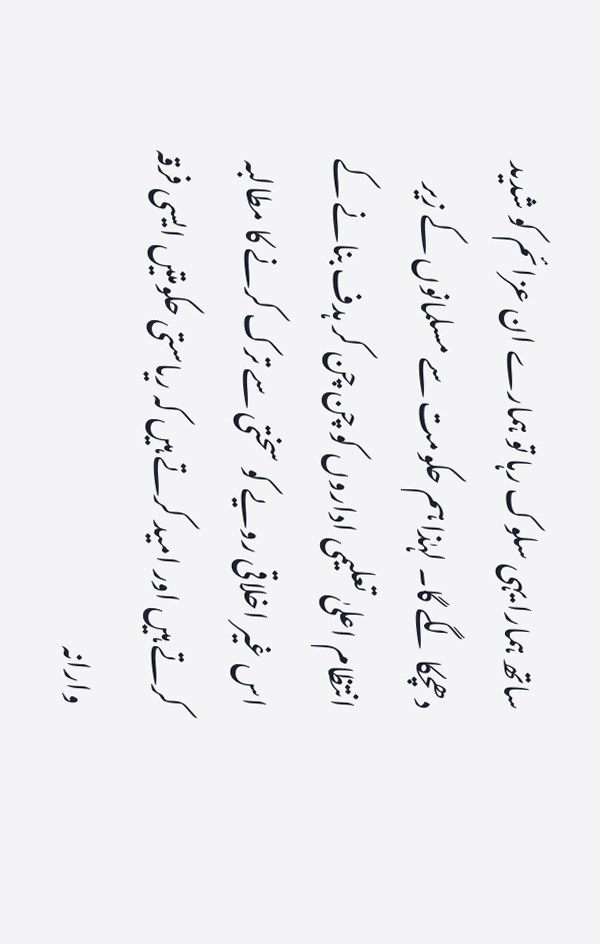ساتھ ہمارا یہی سلوک رہا تو ہمارے ان عزائم کو شدید دھچکا لگے گا۔ لہٰذا ہم حکومت سے مسلمانوں کے زیر انتظام اعلیٰ تعلیمی اداروں کو چن چن کر ہدف بنانے کے اس غیر اخلاقی رویے کو سختی سے ترک کرنے کا مطالبہ کرتے ہیں اور امید کرتے ہیں کہ ریاستی حکومتیں ایسی فرقہ وارانہ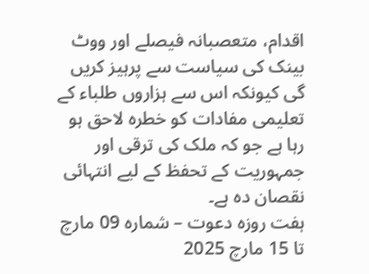اقدام، متعصبانہ فیصلے اور ووٹ بینک کی سیاست سے پرہیز کریں گی کیونکہ اس سے ہزاروں طلباء کے تعلیمی مفادات کو خطرہ لاحق ہو رہا ہے جو کہ ملک کی ترقی اور جمہوریت کے تحفظ کے لیے انتہائی نقصان دہ ہے۔
ہفت روزہ دعوت – شمارہ 09 مارچ تا 15 مارچ 2025